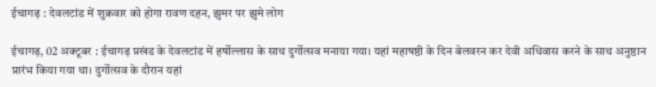ईचागढ़ : देवलटांड में शुक्रवार को होगा रावण दहन, झुमर पर झुमे लोग

ईचागढ़, 02 अक्टूबर : ईचागढ़ प्रखंड के देवलटांड में हर्षोल्लास के साथ दुर्गोत्सव मनाया गया। यहां महाषष्ठी के दिन बेलवरन कर देवी अधिवास करने के साथ अनुष्ठान प्रारंभ किया गया था। दुर्गोत्सव के दौरान यहां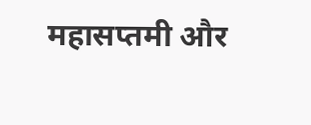महासप्तमी और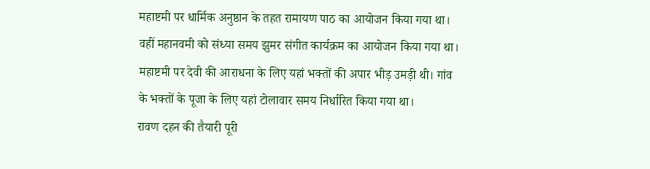महाष्टमी पर धार्मिक अनुष्ठान के तहत रामायण पाठ का आयोजन किया गया था। वहीं महानवमी को संध्या समय झुमर संगीत कार्यक्रम का आयोजन किया गया था। महाष्टमी पर देवी की आराधना के लिए यहां भक्तों की अपार भीड़ उमड़ी थी। गांव के भक्तों के पूजा के लिए यहां टोलावार समय निर्धारित किया गया था।
रावण दहन की तैयारी पूरी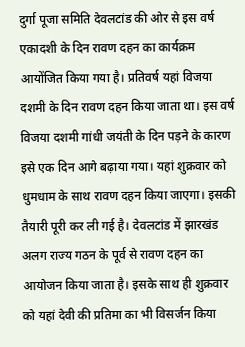दुर्गा पूजा समिति देवलटांड की ओर से इस वर्ष एकादशी के दिन रावण दहन का कार्यक्रम आयोंजित किया गया है। प्रतिवर्ष यहां विजया दशमी के दिन रावण दहन किया जाता था। इस वर्ष विजया दशमी गांधी जयंती के दिन पड़ने के कारण इसे एक दिन आगे बढ़ाया गया। यहां शुक्रवार को धुमधाम के साथ रावण दहन किया जाएगा। इसकी तैयारी पूरी कर ली गई है। देवलटांड में झारखंड अलग राज्य गठन के पूर्व से रावण दहन का आयोजन किया जाता है। इसके साथ ही शुक्रवार को यहां देवी की प्रतिमा का भी विसर्जन किया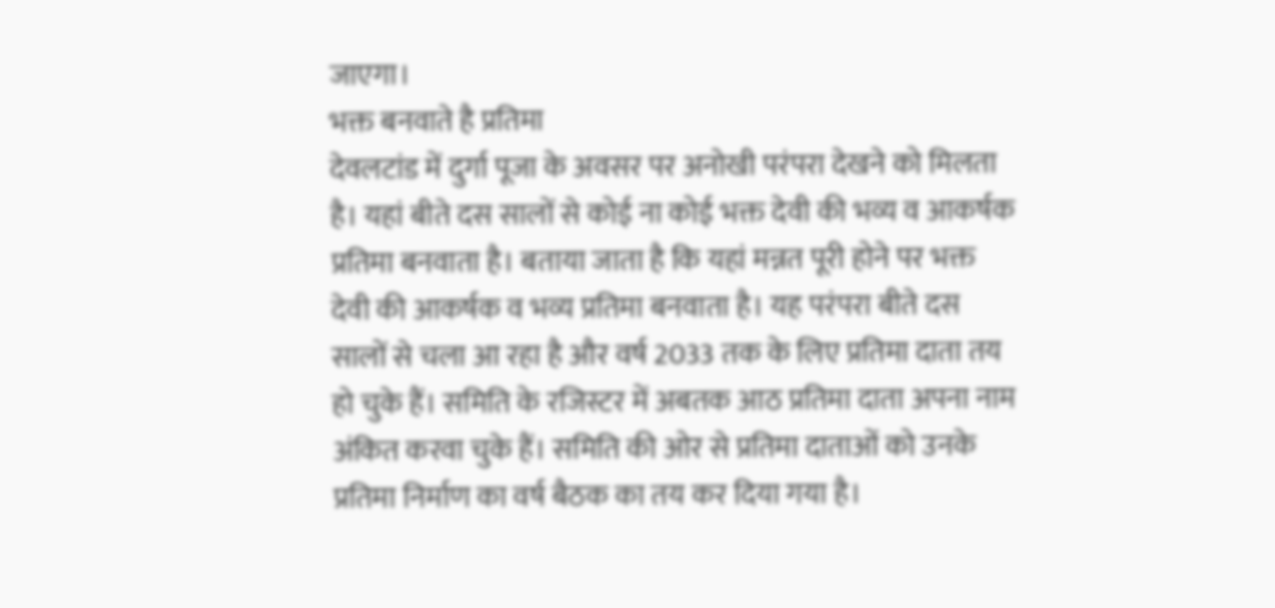जाएगा।
भक्त बनवाते है प्रतिमा
देवलटांड में दुर्गा पूजा के अवसर पर अनोखी परंपरा देखने को मिलता है। यहां बीते दस सालों से कोई ना कोई भक्त देवी की भव्य व आकर्षक प्रतिमा बनवाता है। बताया जाता है कि यहां मन्नत पूरी होने पर भक्त देवी की आकर्षक व भव्य प्रतिमा बनवाता है। यह परंपरा बीते दस सालों से चला आ रहा है और वर्ष 2033 तक के लिए प्रतिमा दाता तय हो चुके हैं। समिति के रजिस्टर में अबतक आठ प्रतिमा दाता अपना नाम अंकित करवा चुके हैं। समिति की ओर से प्रतिमा दाताओं को उनके प्रतिमा निर्माण का वर्ष बैठक का तय कर दिया गया है।